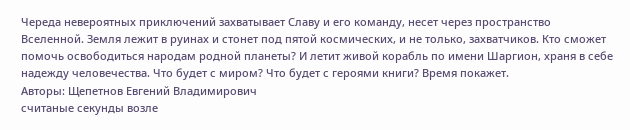Череда невероятных приключений захватывает Славу и его команду, несет через пространство Вселенной. Земля лежит в руинах и стонет под пятой космических, и не только, захватчиков. Кто сможет помочь освободиться народам родной планеты? И летит живой корабль по имени Шаргион, храня в себе надежду человечества. Что будет с миром? Что будет с героями книги? Время покажет.
Авторы: Щепетнов Евгений Владимирович
считаные секунды возле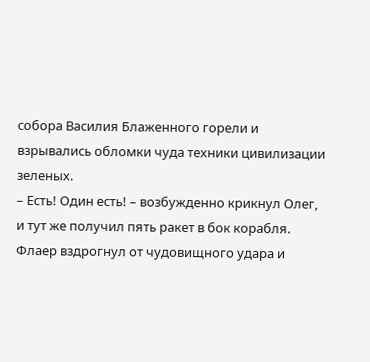собора Василия Блаженного горели и взрывались обломки чуда техники цивилизации зеленых.
– Есть! Один есть! – возбужденно крикнул Олег, и тут же получил пять ракет в бок корабля. Флаер вздрогнул от чудовищного удара и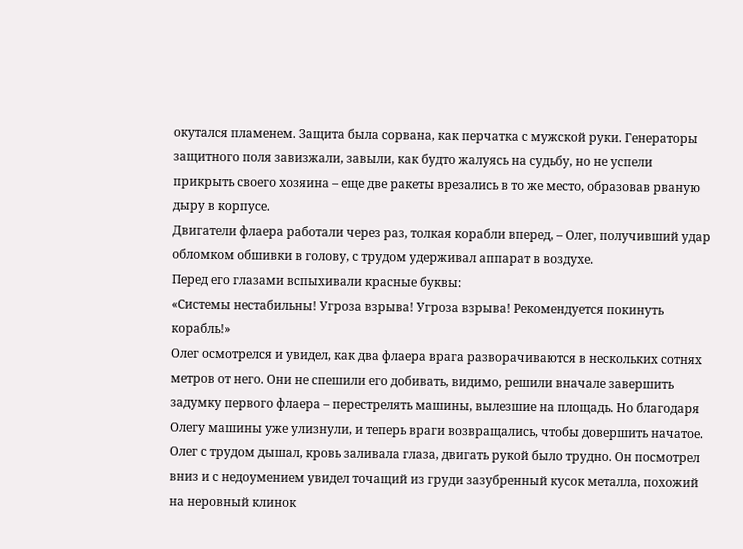окутался пламенем. Защита была сорвана, как перчатка с мужской руки. Генераторы защитного поля завизжали, завыли, как будто жалуясь на судьбу, но не успели прикрыть своего хозяина – еще две ракеты врезались в то же место, образовав рваную дыру в корпусе.
Двигатели флаера работали через раз, толкая корабли вперед, – Олег, получивший удар обломком обшивки в голову, с трудом удерживал аппарат в воздухе.
Перед его глазами вспыхивали красные буквы:
«Системы нестабильны! Угроза взрыва! Угроза взрыва! Рекомендуется покинуть корабль!»
Олег осмотрелся и увидел, как два флаера врага разворачиваются в нескольких сотнях метров от него. Они не спешили его добивать, видимо, решили вначале завершить задумку первого флаера – перестрелять машины, вылезшие на площадь. Но благодаря Олегу машины уже улизнули, и теперь враги возвращались, чтобы довершить начатое.
Олег с трудом дышал, кровь заливала глаза, двигать рукой было трудно. Он посмотрел вниз и с недоумением увидел точащий из груди зазубренный кусок металла, похожий на неровный клинок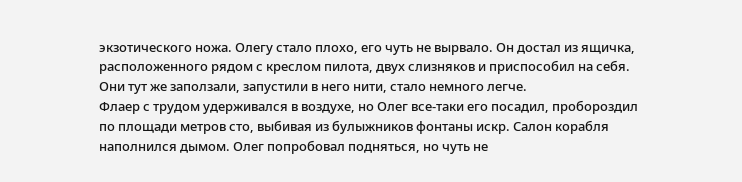экзотического ножа. Олегу стало плохо, его чуть не вырвало. Он достал из ящичка, расположенного рядом с креслом пилота, двух слизняков и приспособил на себя. Они тут же заползали, запустили в него нити, стало немного легче.
Флаер с трудом удерживался в воздухе, но Олег все-таки его посадил, пробороздил по площади метров сто, выбивая из булыжников фонтаны искр. Салон корабля наполнился дымом. Олег попробовал подняться, но чуть не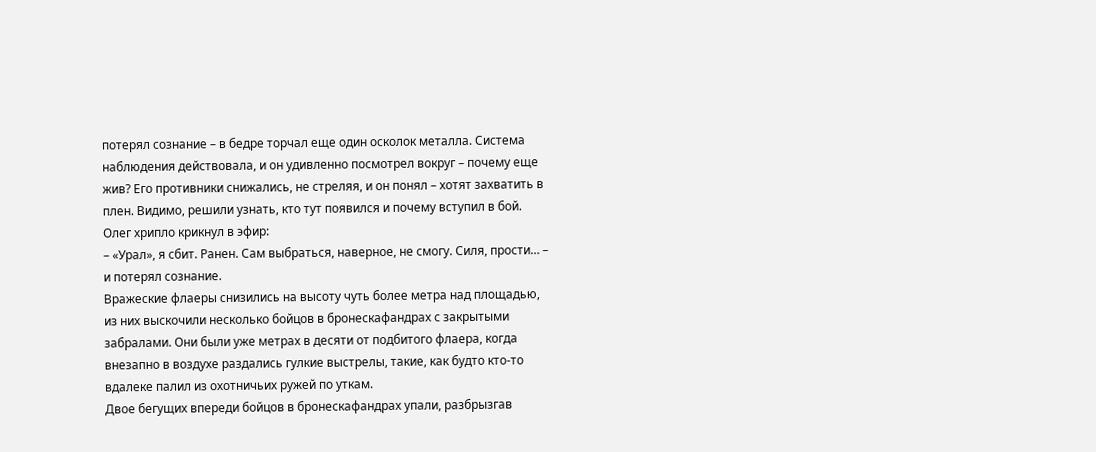потерял сознание – в бедре торчал еще один осколок металла. Система наблюдения действовала, и он удивленно посмотрел вокруг – почему еще жив? Его противники снижались, не стреляя, и он понял – хотят захватить в плен. Видимо, решили узнать, кто тут появился и почему вступил в бой.
Олег хрипло крикнул в эфир:
– «Урал», я сбит. Ранен. Сам выбраться, наверное, не смогу. Силя, прости… – и потерял сознание.
Вражеские флаеры снизились на высоту чуть более метра над площадью, из них выскочили несколько бойцов в бронескафандрах с закрытыми забралами. Они были уже метрах в десяти от подбитого флаера, когда внезапно в воздухе раздались гулкие выстрелы, такие, как будто кто-то вдалеке палил из охотничьих ружей по уткам.
Двое бегущих впереди бойцов в бронескафандрах упали, разбрызгав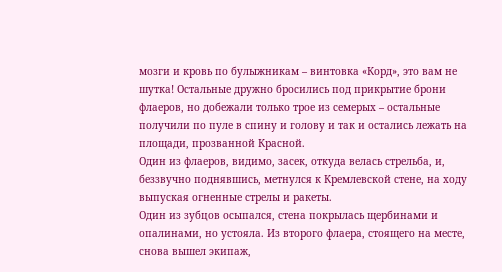мозги и кровь по булыжникам – винтовка «Корд», это вам не шутка! Остальные дружно бросились под прикрытие брони флаеров, но добежали только трое из семерых – остальные получили по пуле в спину и голову и так и остались лежать на площади, прозванной Красной.
Один из флаеров, видимо, засек, откуда велась стрельба, и, беззвучно поднявшись, метнулся к Кремлевской стене, на ходу выпуская огненные стрелы и ракеты.
Один из зубцов осыпался, стена покрылась щербинами и опалинами, но устояла. Из второго флаера, стоящего на месте, снова вышел экипаж,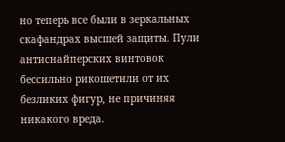но теперь все были в зеркальных скафандрах высшей защиты. Пули антиснайперских винтовок бессильно рикошетили от их безликих фигур, не причиняя никакого вреда.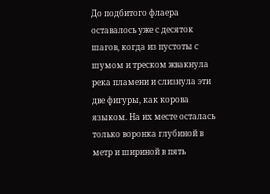До подбитого флаера оставалось уже с десяток шагов, когда из пустоты с шумом и треском жвакнула река пламени и слизнула эти две фигуры, как корова языком. На их месте осталась только воронка глубиной в метр и шириной в пять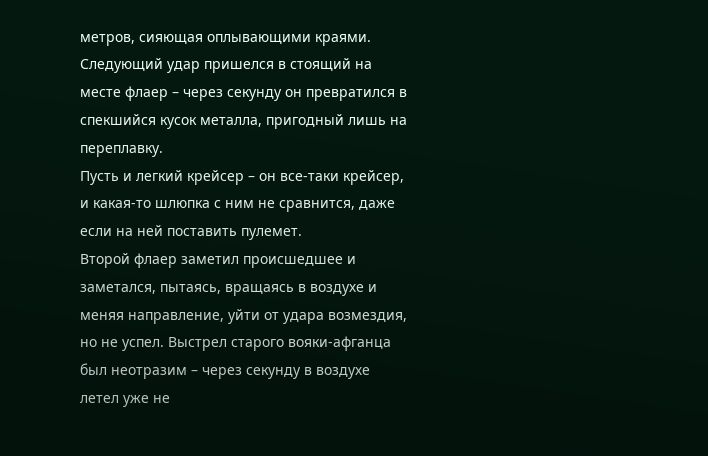метров, сияющая оплывающими краями. Следующий удар пришелся в стоящий на месте флаер – через секунду он превратился в спекшийся кусок металла, пригодный лишь на переплавку.
Пусть и легкий крейсер – он все-таки крейсер, и какая-то шлюпка с ним не сравнится, даже если на ней поставить пулемет.
Второй флаер заметил происшедшее и заметался, пытаясь, вращаясь в воздухе и меняя направление, уйти от удара возмездия, но не успел. Выстрел старого вояки-афганца был неотразим – через секунду в воздухе летел уже не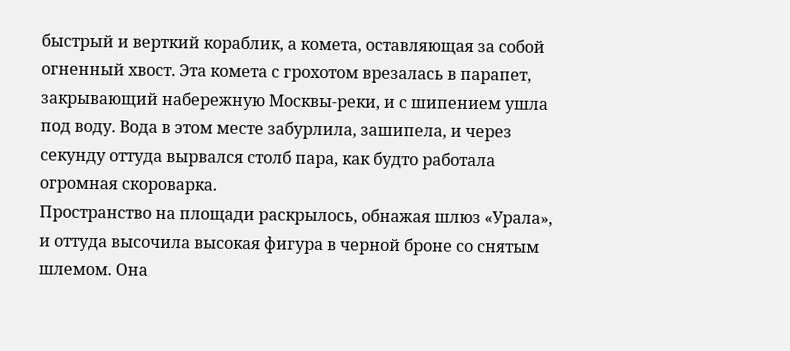быстрый и верткий кораблик, а комета, оставляющая за собой огненный хвост. Эта комета с грохотом врезалась в парапет, закрывающий набережную Москвы-реки, и с шипением ушла под воду. Вода в этом месте забурлила, зашипела, и через секунду оттуда вырвался столб пара, как будто работала огромная скороварка.
Пространство на площади раскрылось, обнажая шлюз «Урала», и оттуда высочила высокая фигура в черной броне со снятым шлемом. Она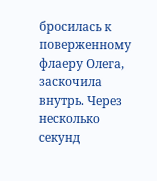бросилась к поверженному флаеру Олега, заскочила внутрь. Через несколько секунд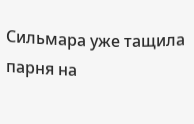Сильмара уже тащила парня на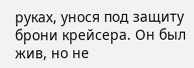руках, унося под защиту брони крейсера. Он был жив, но не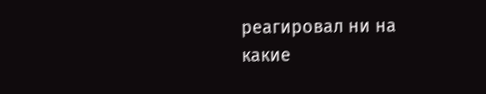реагировал ни на какие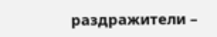раздражители –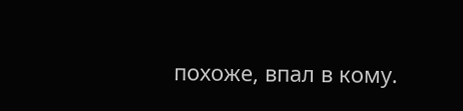похоже, впал в кому.